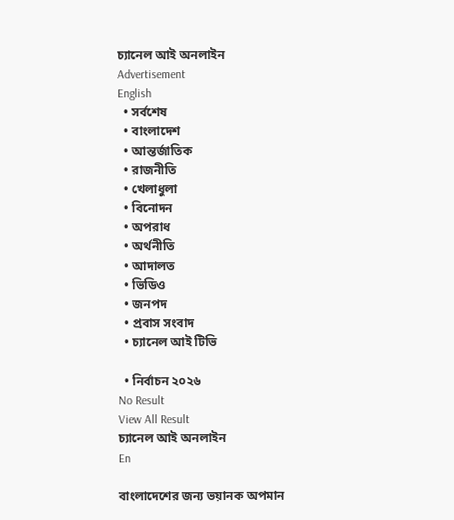চ্যানেল আই অনলাইন
Advertisement
English
  • সর্বশেষ
  • বাংলাদেশ
  • আন্তর্জাতিক
  • রাজনীতি
  • খেলাধুলা
  • বিনোদন
  • অপরাধ
  • অর্থনীতি
  • আদালত
  • ভিডিও
  • জনপদ
  • প্রবাস সংবাদ
  • চ্যানেল আই টিভি

  • নির্বাচন ২০২৬
No Result
View All Result
চ্যানেল আই অনলাইন
En

বাংলাদেশের জন্য ভয়ানক অপমান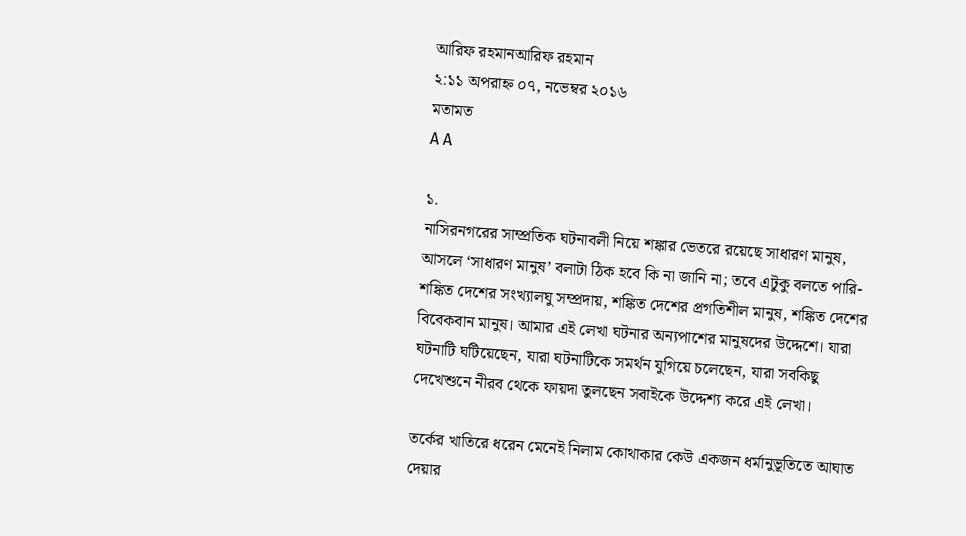আরিফ রহমানআরিফ রহমান
২:১১ অপরাহ্ন ০৭, নভেম্বর ২০১৬
মতামত
A A

১.
নাসিরনগরের সাম্প্রতিক ঘটনাবলী নিয়ে শঙ্কার ভেতরে রয়েছে সাধারণ মানুষ, আসলে ‘সাধারণ মানুষ’ বলাটা ঠিক হবে কি না জানি না; তবে এটুকু বলতে পারি- শঙ্কিত দেশের সংখ্যালঘু সম্প্রদায়, শঙ্কিত দেশের প্রগতিশীল মানুষ, শঙ্কিত দেশের বিবেকবান মানুষ। আমার এই লেখা ঘটনার অন্যপাশের মানুষদের উদ্দেশে। যারা ঘটনাটি ঘটিয়েছেন, যারা ঘটনাটিকে সমর্থন যুগিয়ে চলেছেন, যারা সবকিছু দেখেশুনে নীরব থেকে ফায়দা তুলছেন সবাইকে উদ্দেশ্য করে এই লেখা।

তর্কের খাতিরে ধরেন মেনেই নিলাম কোথাকার কেউ একজন ধর্মানুভূতিতে আঘাত দেয়ার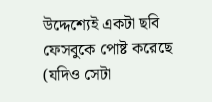উদ্দেশ্যেই একটা ছবি ফেসবুকে পোষ্ট করেছে (যদিও সেটা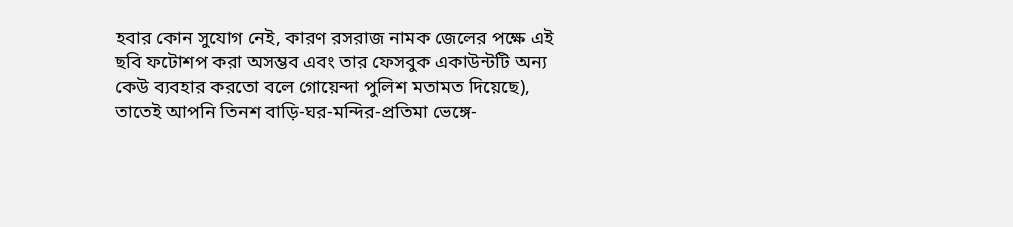হবার কোন সুযোগ নেই, কারণ রসরাজ নামক জেলের পক্ষে এই ছবি ফটোশপ করা অসম্ভব এবং তার ফেসবুক একাউন্টটি অন্য কেউ ব্যবহার করতো বলে গোয়েন্দা পুলিশ মতামত দিয়েছে), তাতেই আপনি তিনশ বাড়ি-ঘর-মন্দির-প্রতিমা ভেঙ্গে-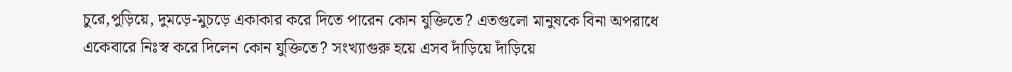চুরে,পুড়িয়ে, দুমড়ে-মুচড়ে একাকার করে দিতে পারেন কোন যুক্তিতে? এতগুলো মানুষকে বিনা অপরাধে একেবারে নিঃস্ব করে দিলেন কোন যুক্তিতে? সংখ্যাগুরু হয়ে এসব দাঁড়িয়ে দাঁড়িয়ে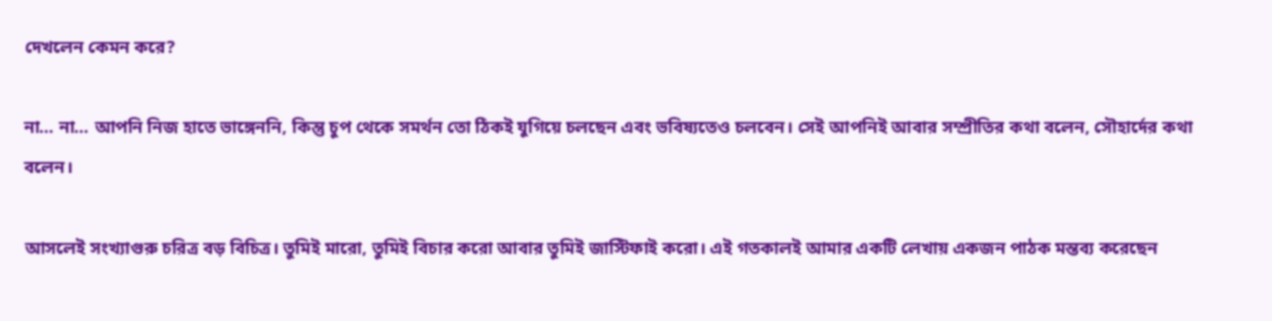দেখলেন কেমন করে?

না… না… আপনি নিজ হাতে ভাঙ্গেননি, কিন্তু চুপ থেকে সমর্থন তো ঠিকই যুগিয়ে চলছেন এবং ভবিষ্যতেও চলবেন। সেই আপনিই আবার সম্প্রীতির কথা বলেন, সৌহার্দের কথা বলেন।

আসলেই সংখ্যাগুরু চরিত্র বড় বিচিত্র। তুমিই মারো, তুমিই বিচার করো আবার তুমিই জাস্টিফাই করো। এই গতকালই আমার একটি লেখায় একজন পাঠক মন্তব্য করেছেন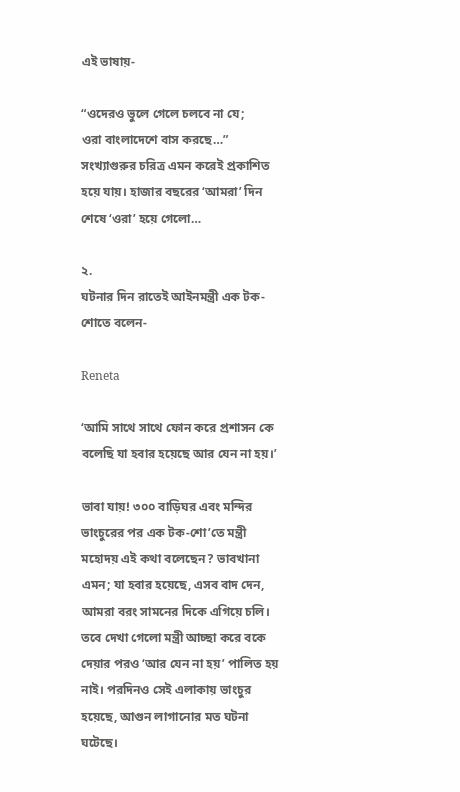এই ভাষায়-

“ওদেরও ভুলে গেলে চলবে না যে;
ওরা বাংলাদেশে বাস করছে…”
সংখ্যাগুরুর চরিত্র এমন করেই প্রকাশিত হয়ে যায়। হাজার বছরের ‘আমরা’ দিন শেষে ‘ওরা’ হয়ে গেলো…

২.
ঘটনার দিন রাতেই আইনমন্ত্রী এক টক-শোতে বলেন-

Reneta

‘আমি সাথে সাথে ফোন করে প্রশাসন কে বলেছি যা হবার হয়েছে আর যেন না হয়।’

ভাবা যায়! ৩০০ বাড়িঘর এবং মন্দির ভাংচুরের পর এক টক-শো’তে মন্ত্রী মহোদয় এই কথা বলেছেন? ভাবখানা এমন; যা হবার হয়েছে, এসব বাদ দেন, আমরা বরং সামনের দিকে এগিয়ে চলি। তবে দেখা গেলো মন্ত্রী আচ্ছা করে বকে দেয়ার পরও ‘আর যেন না হয়’ পালিত হয় নাই। পরদিনও সেই এলাকায় ভাংচুর হয়েছে, আগুন লাগানোর মত ঘটনা ঘটেছে।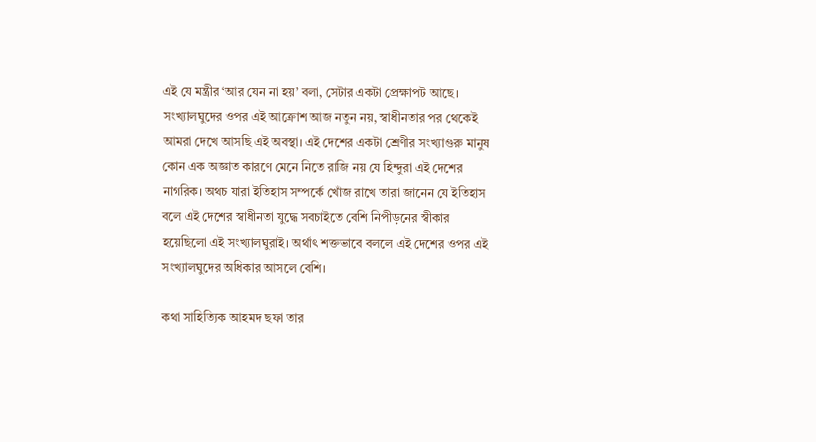এই যে মন্ত্রীর ‘আর যেন না হয়’ বলা, সেটার একটা প্রেক্ষাপট আছে। সংখ্যালঘুদের ওপর এই আক্রোশ আজ নতুন নয়, স্বাধীনতার পর থেকেই আমরা দেখে আসছি এই অবস্থা। এই দেশের একটা শ্রেণীর সংখ্যাগুরু মানুষ কোন এক অজ্ঞাত কারণে মেনে নিতে রাজি নয় যে হিন্দুরা এই দেশের নাগরিক। অথচ যারা ইতিহাস সম্পর্কে খোঁজ রাখে তারা জানেন যে ইতিহাস বলে এই দেশের স্বাধীনতা যুদ্ধে সবচাইতে বেশি নিপীড়নের স্বীকার হয়েছিলো এই সংখ্যালঘুরাই। অর্থাৎ শক্তভাবে বললে এই দেশের ওপর এই সংখ্যালঘুদের অধিকার আসলে বেশি।

কথা সাহিত্যিক আহমদ ছফা তার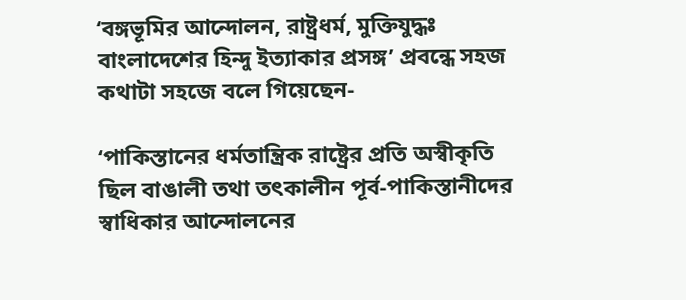‘বঙ্গভূমির আন্দোলন, রাষ্ট্রধর্ম, মুক্তিযুদ্ধঃ বাংলাদেশের হিন্দু ইত্যাকার প্রসঙ্গ’ প্রবন্ধে সহজ কথাটা সহজে বলে গিয়েছেন-

‘পাকিস্তানের ধর্মতান্ত্রিক রাষ্ট্রের প্রতি অস্বীকৃতি ছিল বাঙালী তথা তৎকালীন পূর্ব-পাকিস্তানীদের স্বাধিকার আন্দোলনের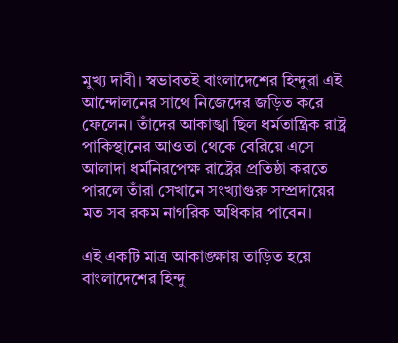মুখ্য দাবী। স্বভাবতই বাংলাদেশের হিন্দুরা এই আন্দোলনের সাথে নিজেদের জড়িত করে ফেলেন। তাঁদের আকাঙ্খা ছিল ধর্মতান্ত্রিক রাষ্ট্র পাকিস্থানের আওতা থেকে বেরিয়ে এসে আলাদা ধর্মনিরপেক্ষ রাষ্ট্রের প্রতিষ্ঠা করতে পারলে তাঁরা সেখানে সংখ্যাগুরু সম্প্রদায়ের মত সব রকম নাগরিক অধিকার পাবেন।

এই একটি মাত্র আকাঙ্ক্ষায় তাড়িত হয়ে বাংলাদেশের হিন্দু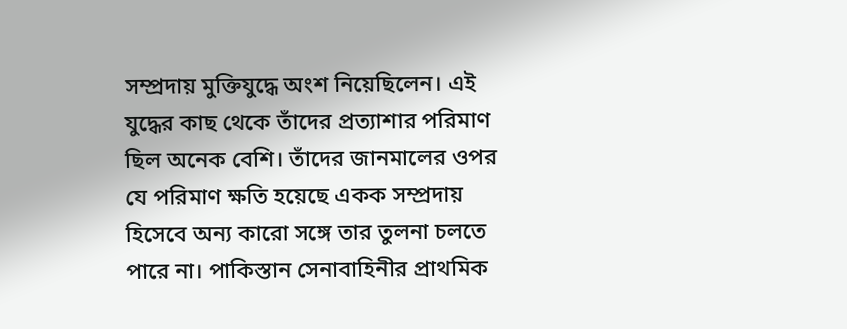সম্প্রদায় মুক্তিযুদ্ধে অংশ নিয়েছিলেন। এই যুদ্ধের কাছ থেকে তাঁদের প্রত্যাশার পরিমাণ ছিল অনেক বেশি। তাঁদের জানমালের ওপর যে পরিমাণ ক্ষতি হয়েছে একক সম্প্রদায় হিসেবে অন্য কারো সঙ্গে তার তুলনা চলতে পারে না। পাকিস্তান সেনাবাহিনীর প্রাথমিক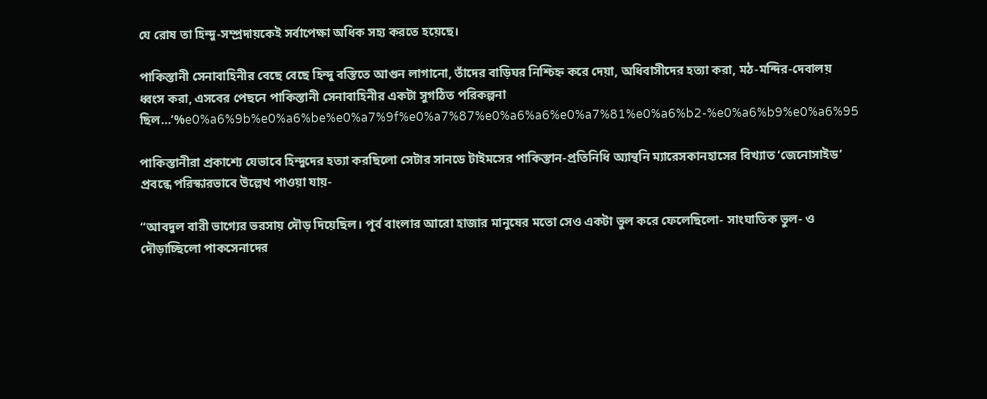যে রোষ তা হিন্দু-সম্প্রদায়কেই সর্বাপেক্ষা অধিক সহ্য করতে হয়েছে।

পাকিস্তানী সেনাবাহিনীর বেছে বেছে হিন্দু বস্তিতে আগুন লাগানো, তাঁদের বাড়িঘর নিশ্চিহ্ন করে দেয়া, অধিবাসীদের হত্যা করা, মঠ-মন্দির-দেবালয় ধ্বংস করা, এসবের পেছনে পাকিস্তানী সেনাবাহিনীর একটা সুগঠিত পরিকল্পনা ছিল…’%e0%a6%9b%e0%a6%be%e0%a7%9f%e0%a7%87%e0%a6%a6%e0%a7%81%e0%a6%b2-%e0%a6%b9%e0%a6%95

পাকিস্তানীরা প্রকাশ্যে যেভাবে হিন্দুদের হত্যা করছিলো সেটার সানডে টাইমসের পাকিস্তান-প্রতিনিধি অ্যান্থনি ম্যারেসকানহাসের বিখ্যাত ‘জেনোসাইড’ প্রবন্ধে পরিস্কারভাবে উল্লেখ পাওয়া যায়-

“আবদুল বারী ভাগ্যের ভরসায় দৌড় দিয়েছিল। পূর্ব বাংলার আরো হাজার মানুষের মতো সেও একটা ভুল করে ফেলেছিলো- সাংঘাতিক ভুল- ও দৌড়াচ্ছিলো পাকসেনাদের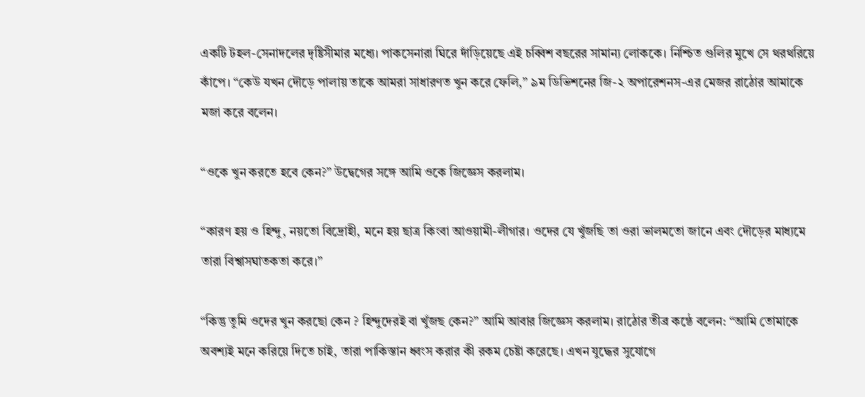একটি টহল-সেনাদলের দৃষ্টিসীমার মধ্যে। পাকসেনারা ঘিরে দাঁড়িয়েছে এই চব্বিশ বছরের সামান্য লোককে। নিশ্চিত গুলির মুখে সে থরথরিয়ে কাঁপে। “কেউ যখন দৌড়ে পালায় তাকে আমরা সাধারণত খুন করে ফেলি,” ৯ম ডিভিশনের জি-২ অপারেশনস-এর মেজর রাঠোর আমাকে মজা করে বলেন।

“ওকে খুন করতে হবে কেন?” উদ্বেগের সঙ্গে আমি ওকে জিজ্ঞেস করলাম।

“কারণ হয় ও হিন্দু, নয়তো বিদ্রোহী, মনে হয় ছাত্র কিংবা আওয়ামী-লীগার। ওদের যে খুঁজছি তা ওরা ভালমতো জানে এবং দৌড়ের মাধ্যমে তারা বিশ্বাসঘাতকতা করে।”

“কিন্তু তুমি ওদের খুন করছো কেন ? হিন্দুদেরই বা খুঁজছ কেন?” আমি আবার জিজ্ঞেস করলাম। রাঠোর তীব্র কন্ঠে বলেন: “আমি তোমাকে অবশ্যই মনে করিয়ে দিতে চাই, তারা পাকিস্তান ধ্বংস করার কী রকম চেষ্টা করেছে। এখন যুদ্ধের সুযোগে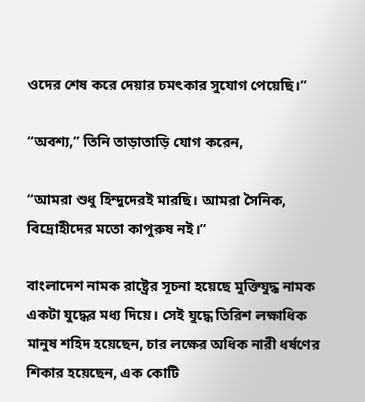ওদের শেষ করে দেয়ার চমৎকার সুযোগ পেয়েছি।”

“অবশ্য,” তিনি তাড়াতাড়ি যোগ করেন,

“আমরা শুধু হিন্দুদেরই মারছি। আমরা সৈনিক, বিদ্রোহীদের মতো কাপুরুষ নই।”

বাংলাদেশ নামক রাষ্ট্রের সূচনা হয়েছে মুক্তিযুদ্ধ নামক একটা যুদ্ধের মধ্য দিয়ে। সেই যুদ্ধে তিরিশ লক্ষাধিক মানুষ শহিদ হয়েছেন, চার লক্ষের অধিক নারী ধর্ষণের শিকার হয়েছেন, এক কোটি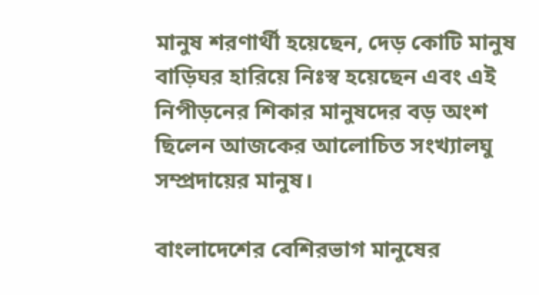মানুষ শরণার্থী হয়েছেন, দেড় কোটি মানুষ বাড়িঘর হারিয়ে নিঃস্ব হয়েছেন এবং এই নিপীড়নের শিকার মানুষদের বড় অংশ ছিলেন আজকের আলোচিত সংখ্যালঘু সম্প্রদায়ের মানুষ।

বাংলাদেশের বেশিরভাগ মানুষের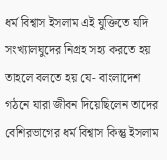ধর্ম বিশ্বাস ইসলাম এই যুক্তিতে যদি সংখ্যালঘুদের নিগ্রহ সহ্য করতে হয় তাহলে বলতে হয় যে- বাংলাদেশ গঠনে যারা জীবন দিয়েছিলেন তাদের বেশিরভাগের ধর্ম বিশ্বাস কিন্তু ইসলাম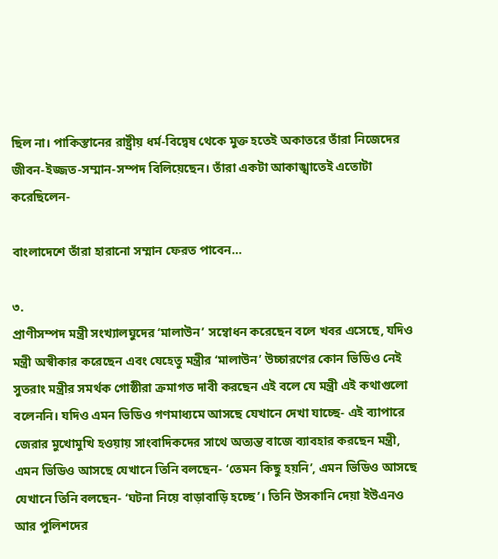ছিল না। পাকিস্তানের রাষ্ট্রীয় ধর্ম-বিদ্বেষ থেকে মুক্ত হতেই অকাতরে তাঁরা নিজেদের জীবন-ইজ্জত-সম্মান-সম্পদ বিলিয়েছেন। তাঁরা একটা আকাঙ্খাতেই এতোটা করেছিলেন-

বাংলাদেশে তাঁরা হারানো সম্মান ফেরত পাবেন…

৩.
প্রাণীসম্পদ মন্ত্রী সংখ্যালঘুদের ‘মালাউন’ সম্বোধন করেছেন বলে খবর এসেছে, যদিও মন্ত্রী অস্বীকার করেছেন এবং যেহেতু মন্ত্রীর ‘মালাউন’ উচ্চারণের কোন ভিডিও নেই সুতরাং মন্ত্রীর সমর্থক গোষ্ঠীরা ক্রমাগত দাবী করছেন এই বলে যে মন্ত্রী এই কথাগুলো বলেননি। যদিও এমন ভিডিও গণমাধ্যমে আসছে যেখানে দেখা যাচ্ছে- এই ব্যাপারে জেরার মুখোমুখি হওয়ায় সাংবাদিকদের সাথে অত্যন্ত বাজে ব্যাবহার করছেন মন্ত্রী, এমন ভিডিও আসছে যেখানে তিনি বলছেন- ‘তেমন কিছু হয়নি’, এমন ভিডিও আসছে যেখানে তিনি বলছেন- ‘ঘটনা নিয়ে বাড়াবাড়ি হচ্ছে’। তিনি উসকানি দেয়া ইউএনও আর পুলিশদের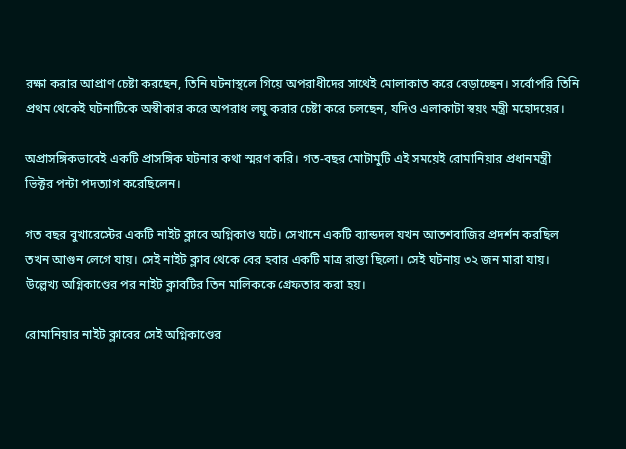রক্ষা করার আপ্রাণ চেষ্টা করছেন, তিনি ঘটনাস্থলে গিয়ে অপরাধীদের সাথেই মোলাকাত করে বেড়াচ্ছেন। সর্বোপরি তিনি প্রথম থেকেই ঘটনাটিকে অস্বীকার করে অপরাধ লঘু করার চেষ্টা করে চলছেন, যদিও এলাকাটা স্বয়ং মন্ত্রী মহোদয়ের।

অপ্রাসঙ্গিকভাবেই একটি প্রাসঙ্গিক ঘটনার কথা স্মরণ করি। গত-বছর মোটামুটি এই সময়েই রোমানিয়ার প্রধানমন্ত্রী ভিক্টর পন্টা পদত্যাগ করেছিলেন।

গত বছর বুখারেস্টের একটি নাইট ক্লাবে অগ্নিকাণ্ড ঘটে। সেখানে একটি ব্যান্ডদল যখন আতশবাজির প্রদর্শন করছিল তখন আগুন লেগে যায়। সেই নাইট ক্লাব থেকে বের হবার একটি মাত্র রাস্তা ছিলো। সেই ঘটনায় ৩২ জন মারা যায়। উল্লেখ্য অগ্নিকাণ্ডের পর নাইট ক্লাবটির তিন মালিককে গ্রেফতার করা হয়।

রোমানিয়ার নাইট ক্লাবের সেই অগ্নিকাণ্ডের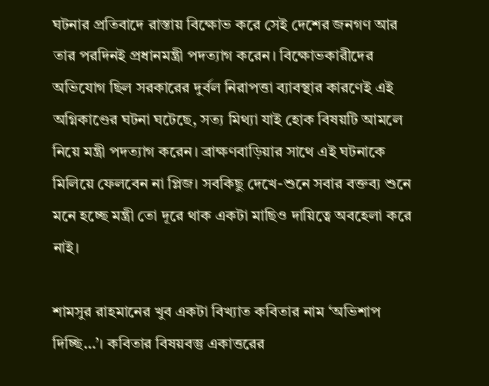ঘটনার প্রতিবাদে রাস্তায় বিক্ষোভ করে সেই দেশের জনগণ আর তার পরদিনই প্রধানমন্ত্রী পদত্যাগ করেন। বিক্ষোভকারীদের অভিযোগ ছিল সরকারের দুর্বল নিরাপত্তা ব্যাবস্থার কারণেই এই অগ্নিকাণ্ডের ঘটনা ঘটেছে, সত্য মিথ্যা যাই হোক বিষয়টি আমলে নিয়ে মন্ত্রী পদত্যাগ করেন। ব্রাক্ষণবাড়িয়ার সাথে এই ঘটনাকে মিলিয়ে ফেলবেন না প্লিজ। সবকিছু দেখে-শুনে সবার বক্তব্য শুনে মনে হচ্ছে মন্ত্রী তো দূরে থাক একটা মাছিও দায়িত্বে অবহেলা করে নাই।

শামসুর রাহমানের খুব একটা বিখ্যাত কবিতার নাম ‘অভিশাপ দিচ্ছি…’। কবিতার বিষয়বস্তু একাত্তরের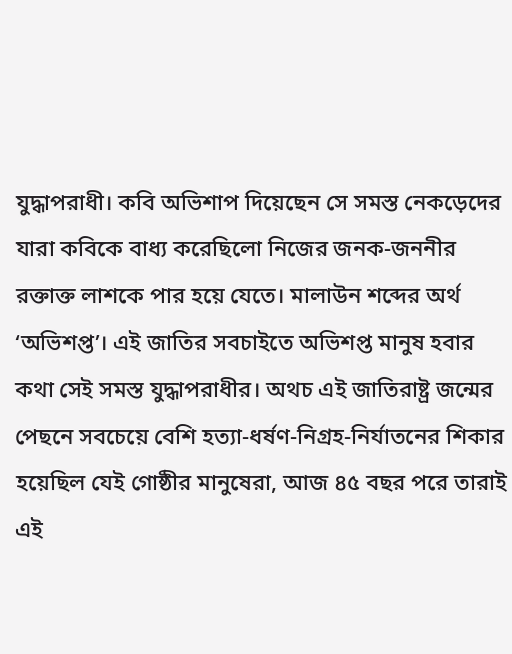যুদ্ধাপরাধী। কবি অভিশাপ দিয়েছেন সে সমস্ত নেকড়েদের যারা কবিকে বাধ্য করেছিলো নিজের জনক-জননীর রক্তাক্ত লাশকে পার হয়ে যেতে। মালাউন শব্দের অর্থ ‘অভিশপ্ত’। এই জাতির সবচাইতে অভিশপ্ত মানুষ হবার কথা সেই সমস্ত যুদ্ধাপরাধীর। অথচ এই জাতিরাষ্ট্র জন্মের পেছনে সবচেয়ে বেশি হত্যা-ধর্ষণ-নিগ্রহ-নির্যাতনের শিকার হয়েছিল যেই গোষ্ঠীর মানুষেরা, আজ ৪৫ বছর পরে তারাই এই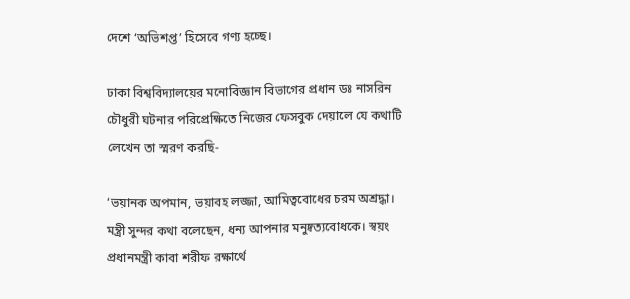দেশে ‘অভিশপ্ত’ হিসেবে গণ্য হচ্ছে।

ঢাকা বিশ্ববিদ্যালয়ের মনোবিজ্ঞান বিভাগের প্রধান ডঃ নাসরিন চৌধুরী ঘটনার পরিপ্রেক্ষিতে নিজের ফেসবুক দেয়ালে যে কথাটি লেখেন তা স্মরণ করছি-

‘ভয়ানক অপমান, ভয়াবহ লজ্জা, আমিত্ববোধের চরম অশ্রদ্ধা। মন্ত্রী সুন্দর কথা বলেছেন, ধন্য আপনার মনুষ্বত্যবোধকে। স্বয়ং প্রধানমন্ত্রী কাবা শরীফ রক্ষার্থে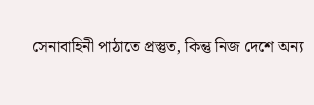সেনাবাহিনী পাঠাতে প্রস্তুত, কিন্তু নিজ দেশে অন্য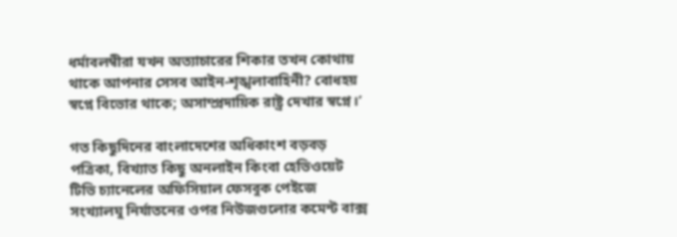ধর্মাবলম্বীরা যখন অত্যাচারের শিকার তখন কোথায় থাকে আপনার সেসব আইন-শৃঙ্খলাবাহিনী? বোধহয় স্বপ্নে বিভোর থাকে; অসাম্প্রদায়িক রাষ্ট্র দেখার স্বপ্নে।’

গত কিছুদিনের বাংলাদেশের অধিকাংশ বড়বড় পত্রিকা, বিখ্যাত কিছু অনলাইন কিংবা হেভিওয়েট টিভি চ্যানেলের অফিসিয়াল ফেসবুক পেইজে সংখ্যালঘু নির্যাতনের ওপর নিউজগুলোর কমেন্ট বাক্স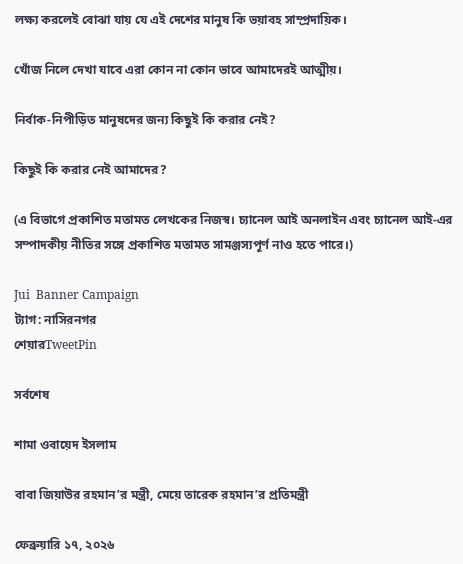লক্ষ্য করলেই বোঝা যায় যে এই দেশের মানুষ কি ভয়াবহ সাম্প্রদায়িক।

খোঁজ নিলে দেখা যাবে এরা কোন না কোন ভাবে আমাদেরই আত্মীয়।

নির্বাক-নিপীড়িত মানুষদের জন্য কিছুই কি করার নেই?

কিছুই কি করার নেই আমাদের?

(এ বিভাগে প্রকাশিত মতামত লেখকের নিজস্ব। চ্যানেল আই অনলাইন এবং চ্যানেল আই-এর সম্পাদকীয় নীতির সঙ্গে প্রকাশিত মতামত সামঞ্জস্যপূর্ণ নাও হতে পারে।)

Jui  Banner Campaign
ট্যাগ: নাসিরনগর
শেয়ারTweetPin

সর্বশেষ

শামা ওবায়েদ ইসলাম

বাবা জিয়াউর রহমান’র মন্ত্রী, মেয়ে তারেক রহমান’র প্রতিমন্ত্রী

ফেব্রুয়ারি ১৭, ২০২৬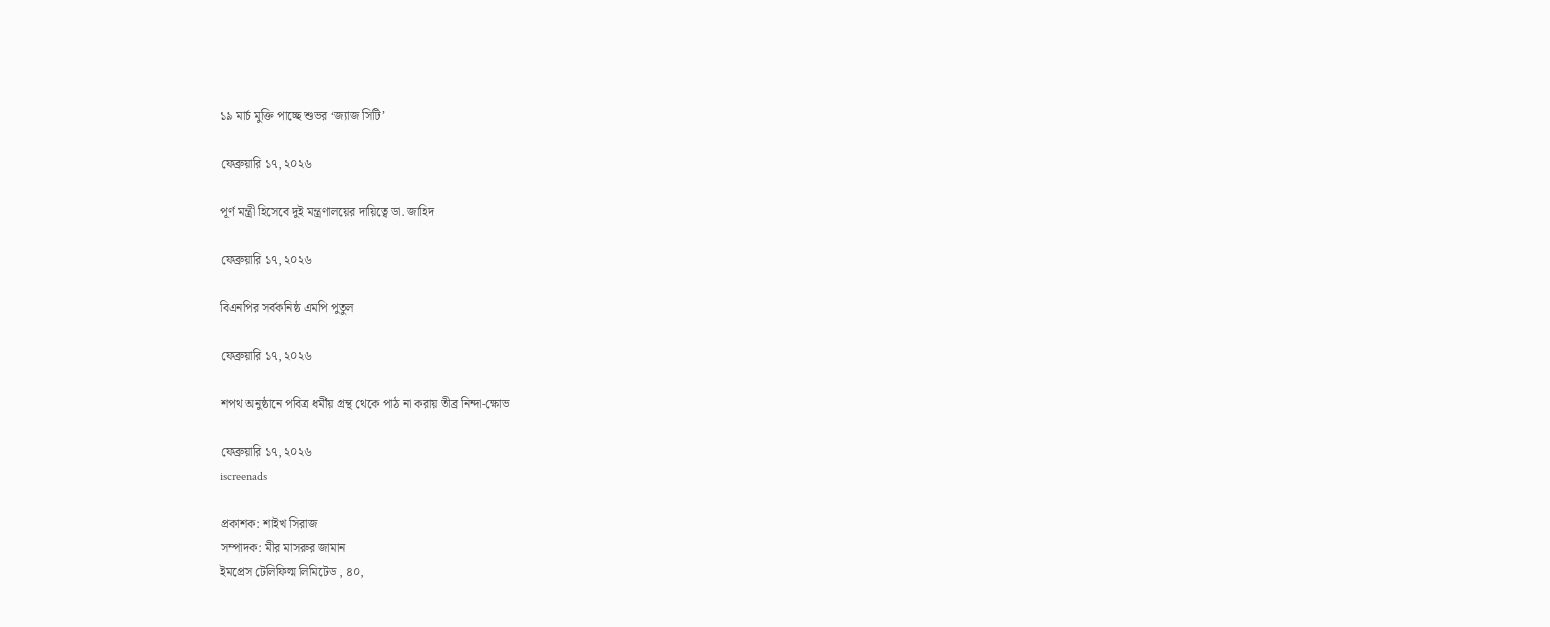১৯ মার্চ মুক্তি পাচ্ছে শুভর ‘জ্যাজ সিটি’

ফেব্রুয়ারি ১৭, ২০২৬

পূর্ণ মন্ত্রী হিসেবে দুই মন্ত্রণালয়ের দায়িত্বে ডা. জাহিদ

ফেব্রুয়ারি ১৭, ২০২৬

বিএনপির সর্বকনিষ্ঠ এমপি পুতুল

ফেব্রুয়ারি ১৭, ২০২৬

শপথ অনুষ্ঠানে পবিত্র ধর্মীয় গ্ৰন্থ থেকে পাঠ না করায় তীব্র নিন্দা-ক্ষোভ

ফেব্রুয়ারি ১৭, ২০২৬
iscreenads

প্রকাশক: শাইখ সিরাজ
সম্পাদক: মীর মাসরুর জামান
ইমপ্রেস টেলিফিল্ম লিমিটেড , ৪০,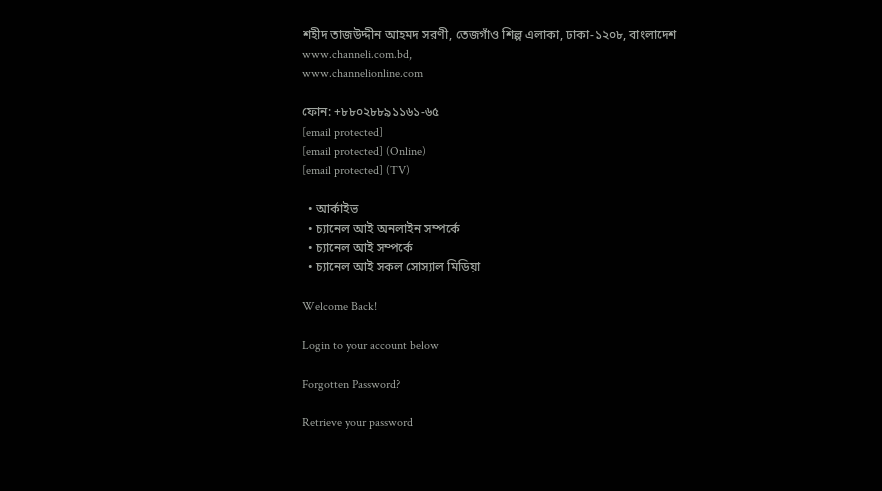শহীদ তাজউদ্দীন আহমদ সরণী, তেজগাঁও শিল্প এলাকা, ঢাকা-১২০৮, বাংলাদেশ
www.channeli.com.bd,
www.channelionline.com

ফোন: +৮৮০২৮৮৯১১৬১-৬৫
[email protected]
[email protected] (Online)
[email protected] (TV)

  • আর্কাইভ
  • চ্যানেল আই অনলাইন সম্পর্কে
  • চ্যানেল আই সম্পর্কে
  • চ্যানেল আই সকল সোস্যাল মিডিয়া

Welcome Back!

Login to your account below

Forgotten Password?

Retrieve your password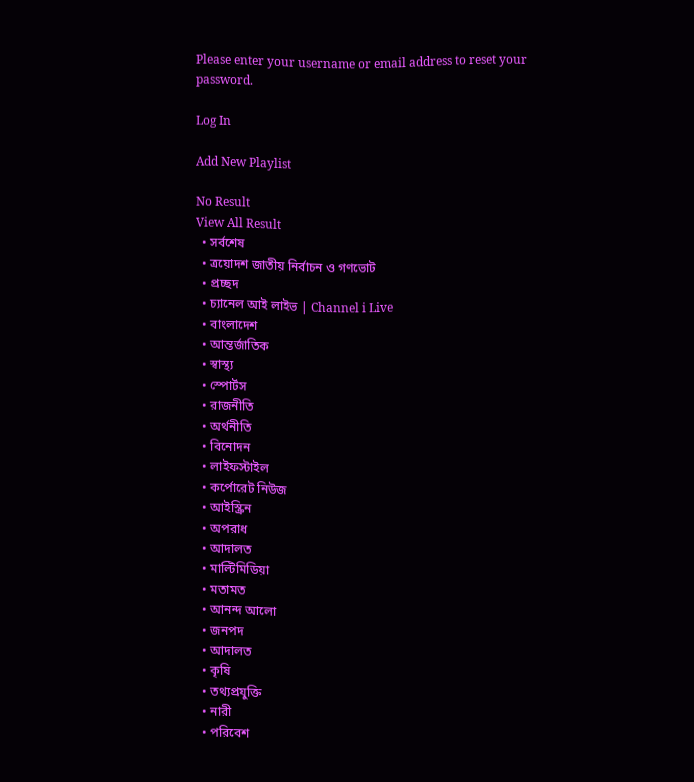Please enter your username or email address to reset your password.

Log In

Add New Playlist

No Result
View All Result
  • সর্বশেষ
  • ত্রয়োদশ জাতীয় নির্বাচন ও গণভোট
  • প্রচ্ছদ
  • চ্যানেল আই লাইভ | Channel i Live
  • বাংলাদেশ
  • আন্তর্জাতিক
  • স্বাস্থ্য
  • স্পোর্টস
  • রাজনীতি
  • অর্থনীতি
  • বিনোদন
  • লাইফস্টাইল
  • কর্পোরেট নিউজ
  • আইস্ক্রিন
  • অপরাধ
  • আদালত
  • মাল্টিমিডিয়া
  • মতামত
  • আনন্দ আলো
  • জনপদ
  • আদালত
  • কৃষি
  • তথ্যপ্রযুক্তি
  • নারী
  • পরিবেশ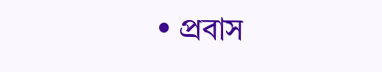• প্রবাস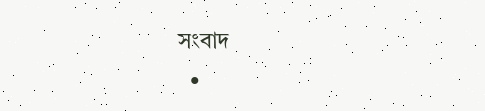সংবাদ
  •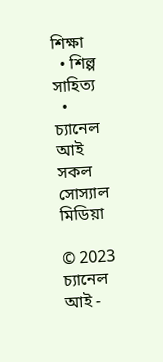শিক্ষা
  • শিল্প সাহিত্য
  • চ্যানেল আই সকল সোস্যাল মিডিয়া

© 2023 চ্যানেল আই -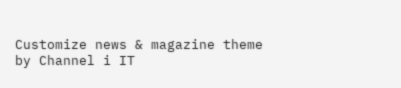Customize news & magazine theme by Channel i IT